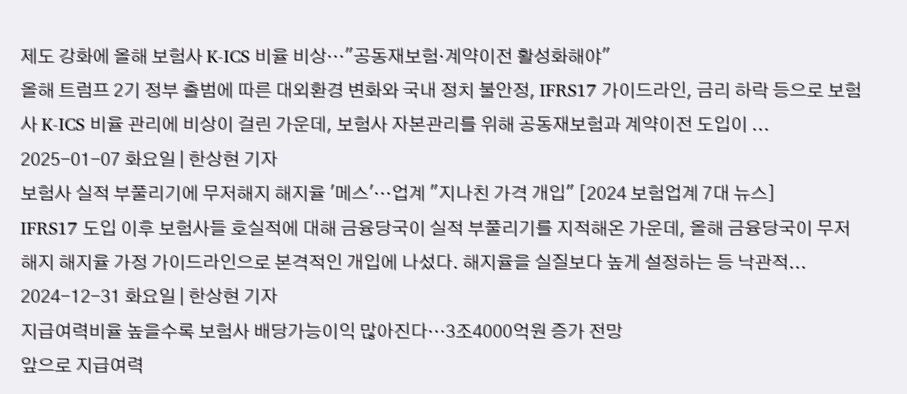제도 강화에 올해 보험사 K-ICS 비율 비상…"공동재보험·계약이전 활성화해야"
올해 트럼프 2기 정부 출범에 따른 대외환경 변화와 국내 정치 불안정, IFRS17 가이드라인, 금리 하락 등으로 보험사 K-ICS 비율 관리에 비상이 걸린 가운데, 보험사 자본관리를 위해 공동재보험과 계약이전 도입이 ...
2025-01-07 화요일 | 한상현 기자
보험사 실적 부풀리기에 무저해지 해지율 '메스'…업계 "지나친 가격 개입" [2024 보험업계 7대 뉴스]
IFRS17 도입 이후 보험사들 호실적에 대해 금융당국이 실적 부풀리기를 지적해온 가운데, 올해 금융당국이 무저해지 해지율 가정 가이드라인으로 본격적인 개입에 나섰다. 해지율을 실질보다 높게 설정하는 등 낙관적...
2024-12-31 화요일 | 한상현 기자
지급여력비율 높을수록 보험사 배당가능이익 많아진다…3조4000억원 증가 전망
앞으로 지급여력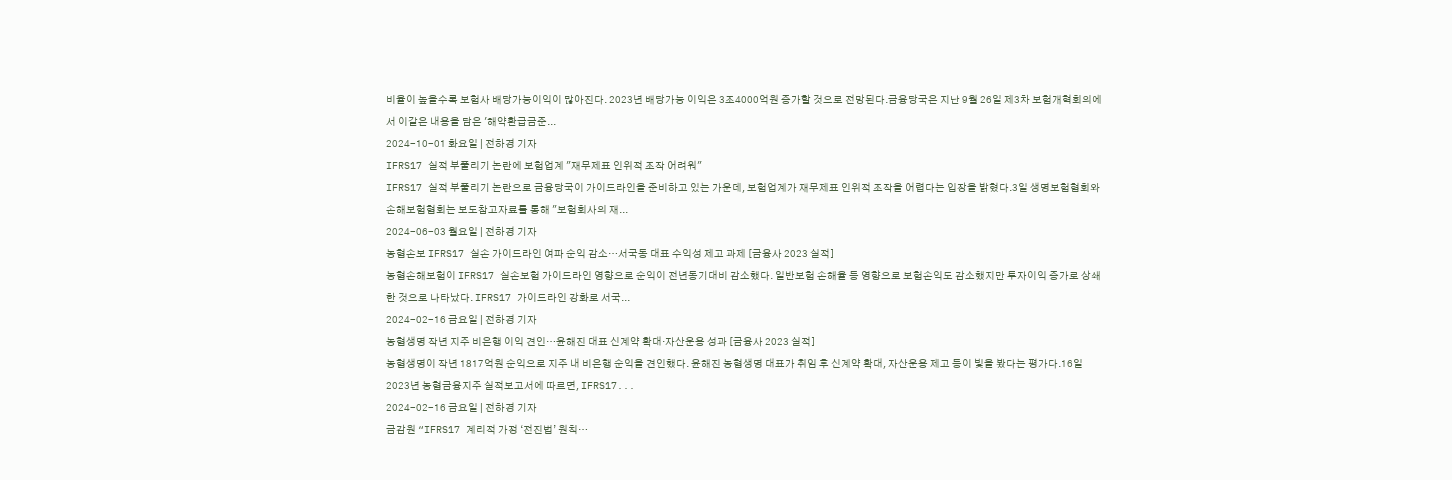비율이 높을수록 보험사 배당가능이익이 많아진다. 2023년 배당가능 이익은 3조4000억원 증가할 것으로 전망된다.금융당국은 지난 9월 26일 제3차 보험개혁회의에서 이같은 내용을 담은 '해약환급금준...
2024-10-01 화요일 | 전하경 기자
IFRS17 실적 부풀리기 논란에 보험업계 "재무제표 인위적 조작 어려워"
IFRS17 실적 부풀리기 논란으로 금융당국이 가이드라인을 준비하고 있는 가운데, 보험업계가 재무제표 인위적 조작을 어렵다는 입장을 밝혔다.3일 생명보험협회와 손해보험협회는 보도참고자료를 통해 "보험회사의 재...
2024-06-03 월요일 | 전하경 기자
농협손보 IFRS17 실손 가이드라인 여파 순익 감소…서국동 대표 수익성 제고 과제 [금융사 2023 실적]
농협손해보험이 IFRS17 실손보험 가이드라인 영향으로 순익이 전년동기대비 감소했다. 일반보험 손해율 등 영향으로 보험손익도 감소했지만 투자이익 증가로 상쇄한 것으로 나타났다. IFRS17 가이드라인 강화로 서국...
2024-02-16 금요일 | 전하경 기자
농협생명 작년 지주 비은행 이익 견인…윤해진 대표 신계약 확대·자산운용 성과 [금융사 2023 실적]
농협생명이 작년 1817억원 순익으로 지주 내 비은행 순익을 견인했다. 윤해진 농협생명 대표가 취임 후 신계약 확대, 자산운용 제고 등이 빛을 봤다는 평가다.16일 2023년 농협금융지주 실적보고서에 따르면, IFRS17...
2024-02-16 금요일 | 전하경 기자
금감원 “IFRS17 계리적 가정 ‘전진법’ 원칙…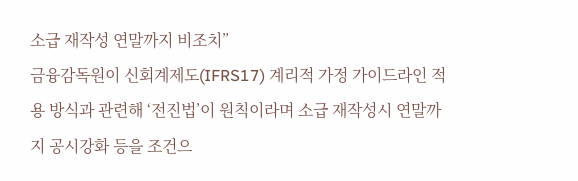소급 재작성 연말까지 비조치”
금융감독원이 신회계제도(IFRS17) 계리적 가정 가이드라인 적용 방식과 관련해 ‘전진법’이 원칙이라며 소급 재작성시 연말까지 공시강화 등을 조건으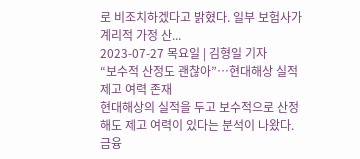로 비조치하겠다고 밝혔다. 일부 보험사가 계리적 가정 산...
2023-07-27 목요일 | 김형일 기자
“보수적 산정도 괜찮아”…현대해상 실적 제고 여력 존재
현대해상의 실적을 두고 보수적으로 산정해도 제고 여력이 있다는 분석이 나왔다. 금융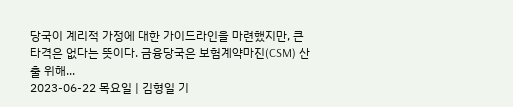당국이 계리적 가정에 대한 가이드라인을 마련했지만, 큰 타격은 없다는 뜻이다. 금융당국은 보험계약마진(CSM) 산출 위해...
2023-06-22 목요일 | 김형일 기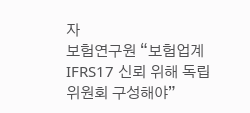자
보험연구원 “보험업계 IFRS17 신뢰 위해 독립 위원회 구성해야”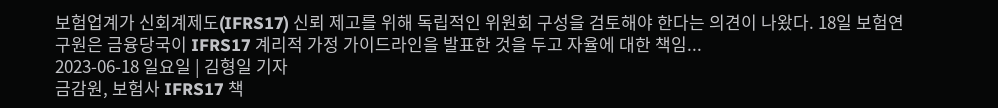보험업계가 신회계제도(IFRS17) 신뢰 제고를 위해 독립적인 위원회 구성을 검토해야 한다는 의견이 나왔다. 18일 보험연구원은 금융당국이 IFRS17 계리적 가정 가이드라인을 발표한 것을 두고 자율에 대한 책임...
2023-06-18 일요일 | 김형일 기자
금감원, 보험사 IFRS17 책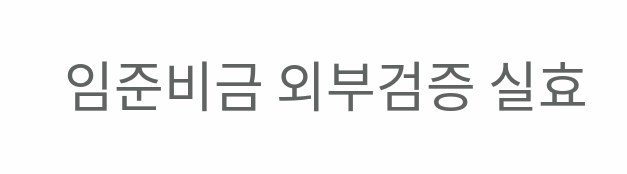임준비금 외부검증 실효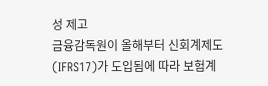성 제고
금융감독원이 올해부터 신회계제도(IFRS17)가 도입됨에 따라 보험계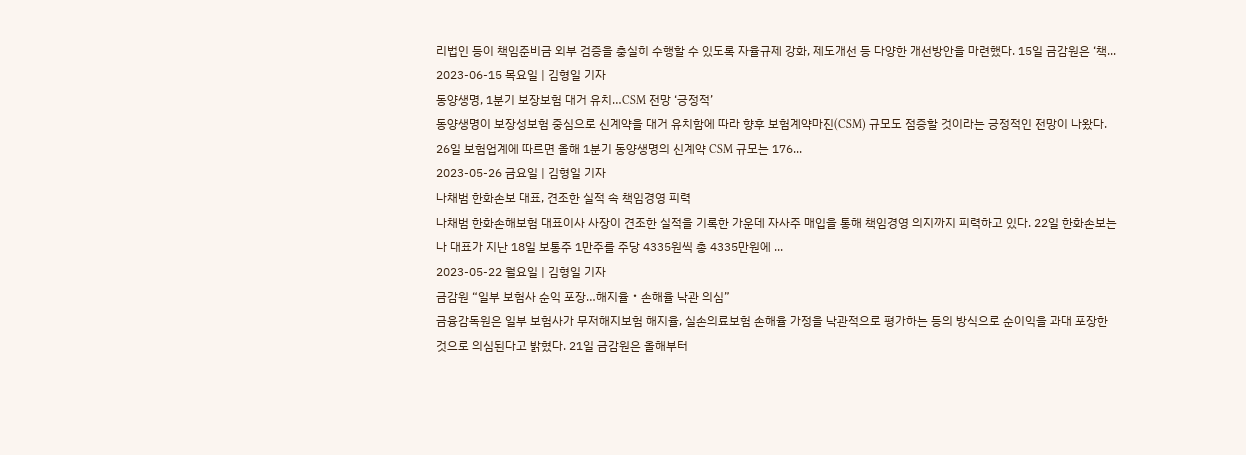리법인 등이 책임준비금 외부 검증을 충실히 수행할 수 있도록 자율규제 강화, 제도개선 등 다양한 개선방안을 마련했다. 15일 금감원은 ‘책...
2023-06-15 목요일 | 김형일 기자
동양생명, 1분기 보장보험 대거 유치…CSM 전망 ‘긍정적’
동양생명이 보장성보험 중심으로 신계약을 대거 유치함에 따라 향후 보험계약마진(CSM) 규모도 점증할 것이라는 긍정적인 전망이 나왔다. 26일 보험업계에 따르면 올해 1분기 동양생명의 신계약 CSM 규모는 176...
2023-05-26 금요일 | 김형일 기자
나채범 한화손보 대표, 견조한 실적 속 책임경영 피력
나채범 한화손해보험 대표이사 사장이 견조한 실적을 기록한 가운데 자사주 매입을 통해 책임경영 의지까지 피력하고 있다. 22일 한화손보는 나 대표가 지난 18일 보통주 1만주를 주당 4335원씩 총 4335만원에 ...
2023-05-22 월요일 | 김형일 기자
금감원 “일부 보험사 순익 포장…해지율‧손해율 낙관 의심”
금융감독원은 일부 보험사가 무저해지보험 해지율, 실손의료보험 손해율 가정을 낙관적으로 평가하는 등의 방식으로 순이익을 과대 포장한 것으로 의심된다고 밝혔다. 21일 금감원은 올해부터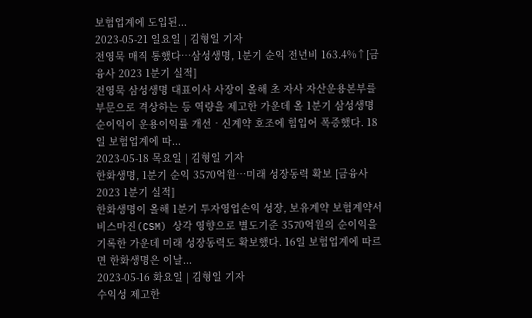보험업계에 도입된...
2023-05-21 일요일 | 김형일 기자
전영묵 매직 통했다…삼성생명, 1분기 순익 전년비 163.4%↑[금융사 2023 1분기 실적]
전영묵 삼성생명 대표이사 사장이 올해 초 자사 자산운용본부를 부문으로 격상하는 등 역량을 제고한 가운데 올 1분기 삼성생명 순이익이 운용이익률 개선‧신계약 호조에 힘입어 폭증했다. 18일 보험업계에 따...
2023-05-18 목요일 | 김형일 기자
한화생명, 1분기 순익 3570억원…미래 성장동력 확보 [금융사 2023 1분기 실적]
한화생명이 올해 1분기 투자영업손익 성장, 보유계약 보험계약서비스마진(CSM) 상각 영향으로 별도기준 3570억원의 순이익을 기록한 가운데 미래 성장동력도 확보했다. 16일 보험업계에 따르면 한화생명은 이날...
2023-05-16 화요일 | 김형일 기자
수익성 제고한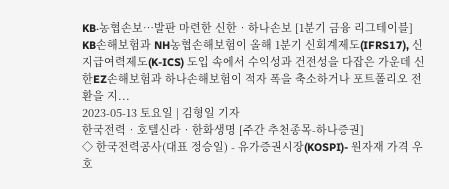KB‧농협손보…발판 마련한 신한‧하나손보 [1분기 금융 리그테이블]
KB손해보험과 NH농협손해보험이 올해 1분기 신회계제도(IFRS17), 신지급여력제도(K-ICS) 도입 속에서 수익성과 건전성을 다잡은 가운데 신한EZ손해보험과 하나손해보험이 적자 폭을 축소하거나 포트폴리오 전환을 지...
2023-05-13 토요일 | 김형일 기자
한국전력‧호텔신라‧한화생명 [주간 추천종목-하나증권]
◇ 한국전력공사(대표 정승일) - 유가증권시장(KOSPI)- 원자재 가격 우호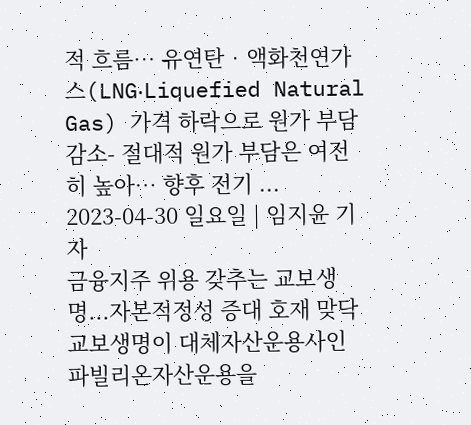적 흐름… 유연탄‧액화천연가스(LNG‧Liquefied Natural Gas) 가격 하락으로 원가 부담 감소- 절대적 원가 부담은 여전히 높아… 향후 전기 ...
2023-04-30 일요일 | 임지윤 기자
금융지주 위용 갖추는 교보생명...자본적정성 증대 호재 맞닥
교보생명이 대체자산운용사인 파빌리온자산운용을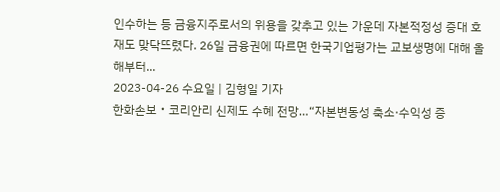인수하는 등 금융지주로서의 위용을 갖추고 있는 가운데 자본적정성 증대 호재도 맞닥뜨렸다. 26일 금융권에 따르면 한국기업평가는 교보생명에 대해 올해부터...
2023-04-26 수요일 | 김형일 기자
한화손보‧코리안리 신제도 수혜 전망…“자본변동성 축소·수익성 증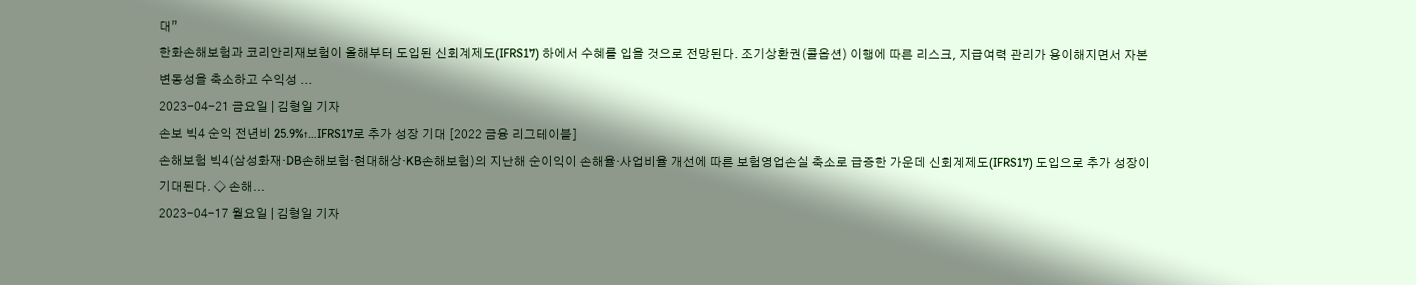대”
한화손해보험과 코리안리재보험이 올해부터 도입된 신회계제도(IFRS17) 하에서 수혜를 입을 것으로 전망된다. 조기상환권(콜옵션) 이행에 따른 리스크, 지급여력 관리가 용이해지면서 자본변동성을 축소하고 수익성 ...
2023-04-21 금요일 | 김형일 기자
손보 빅4 순익 전년비 25.9%↑…IFRS17로 추가 성장 기대 [2022 금융 리그테이블]
손해보험 빅4(삼성화재‧DB손해보험‧현대해상‧KB손해보험)의 지난해 순이익이 손해율‧사업비율 개선에 따른 보험영업손실 축소로 급증한 가운데 신회계제도(IFRS17) 도입으로 추가 성장이 기대된다. ◇ 손해...
2023-04-17 월요일 | 김형일 기자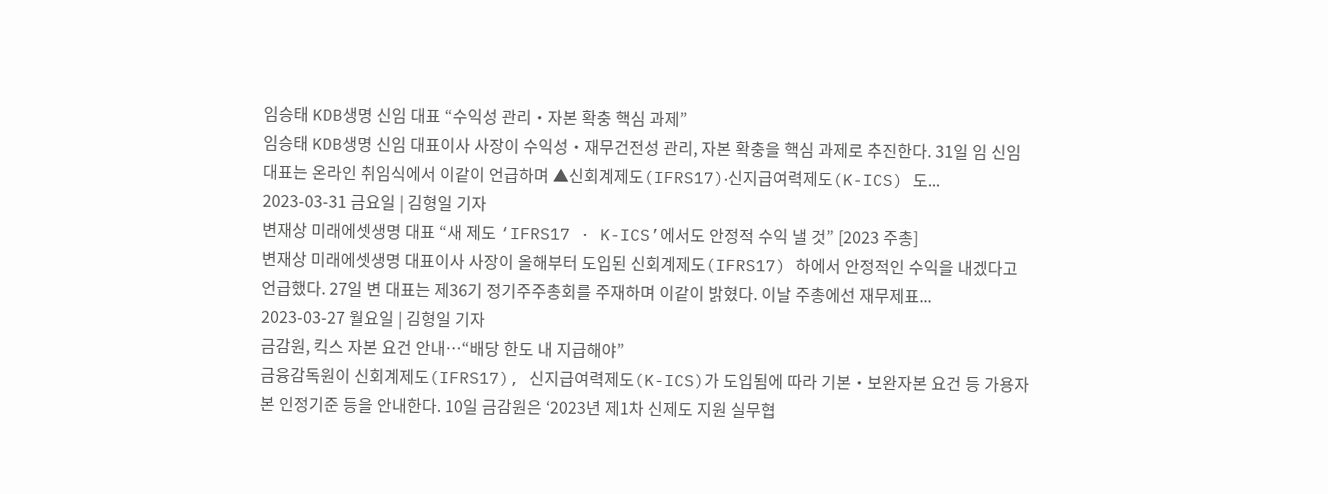임승태 KDB생명 신임 대표 “수익성 관리‧자본 확충 핵심 과제”
임승태 KDB생명 신임 대표이사 사장이 수익성‧재무건전성 관리, 자본 확충을 핵심 과제로 추진한다. 31일 임 신임 대표는 온라인 취임식에서 이같이 언급하며 ▲신회계제도(IFRS17)‧신지급여력제도(K-ICS) 도...
2023-03-31 금요일 | 김형일 기자
변재상 미래에셋생명 대표 “새 제도 ‘IFRS17 · K-ICS’에서도 안정적 수익 낼 것” [2023 주총]
변재상 미래에셋생명 대표이사 사장이 올해부터 도입된 신회계제도(IFRS17) 하에서 안정적인 수익을 내겠다고 언급했다. 27일 변 대표는 제36기 정기주주총회를 주재하며 이같이 밝혔다. 이날 주총에선 재무제표...
2023-03-27 월요일 | 김형일 기자
금감원, 킥스 자본 요건 안내…“배당 한도 내 지급해야”
금융감독원이 신회계제도(IFRS17), 신지급여력제도(K-ICS)가 도입됨에 따라 기본‧보완자본 요건 등 가용자본 인정기준 등을 안내한다. 10일 금감원은 ‘2023년 제1차 신제도 지원 실무협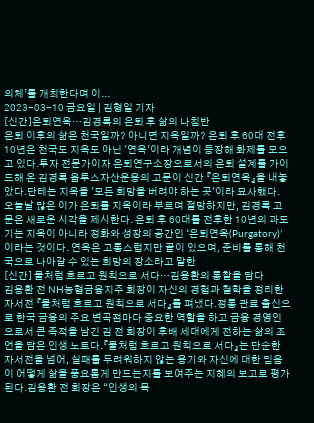의체’를 개최한다며 이...
2023-03-10 금요일 | 김형일 기자
[신간]은퇴연옥…김경록의 은퇴 후 삶의 나침반
은퇴 이후의 삶은 천국일까? 아니면 지옥일까? 은퇴 후 60대 전후 10년은 천국도 지옥도 아닌 '연옥'이라 개념이 등장해 화제를 모으고 있다.투자 전문가이자 은퇴연구소장으로서의 은퇴 설계를 가이드해 온 김경록 옵투스자산운용의 고문이 신간 『은퇴연옥』을 내놓았다.단테는 지옥을 '모든 희망을 버려야 하는 곳'이라 묘사했다. 오늘날 많은 이가 은퇴를 지옥이라 부르며 절망하지만, 김경록 고문은 새로운 시각을 제시한다. 은퇴 후 60대를 전후한 10년의 과도기는 지옥이 아니라 정화와 성장의 공간인 ‘은퇴연옥(Purgatory)’이라는 것이다. 연옥은 고통스럽지만 끝이 있으며, 준비를 통해 천국으로 나아갈 수 있는 희망의 장소라고 말한
[신간] 물처럼 흐르고 원칙으로 서다…김용환의 통찰을 담다
김용환 전 NH농협금융지주 회장이 자신의 경험과 철학을 정리한 자서전 『물처럼 흐르고 원칙으로 서다』를 펴냈다.정통 관료 출신으로 한국 금융의 주요 변곡점마다 중요한 역할을 하고 금융 경영인으로서 큰 족적을 남긴 김 전 회장이 후배 세대에게 전하는 삶의 조언을 담은 인생 노트다.『물처럼 흐르고 원칙으로 서다』는 단순한 자서전을 넘어, 실패를 두려워하지 않는 용기와 자신에 대한 믿음이 어떻게 삶을 풍요롭게 만드는지를 보여주는 지혜의 보고로 평가된다.김용환 전 회장은 “인생의 목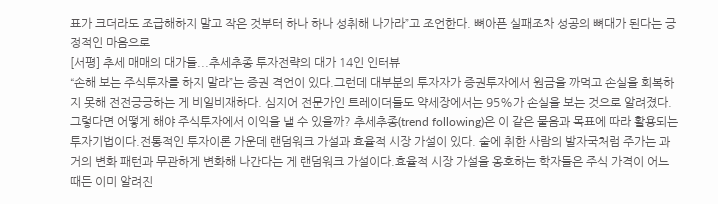표가 크더라도 조급해하지 말고 작은 것부터 하나 하나 성취해 나가라”고 조언한다. 뼈아픈 실패조차 성공의 뼈대가 된다는 긍정적인 마음으로
[서평] 추세 매매의 대가들...추세추종 투자전략의 대가 14인 인터뷰
“손해 보는 주식투자를 하지 말라”는 증권 격언이 있다.그런데 대부분의 투자자가 증권투자에서 원금을 까먹고 손실을 회복하지 못해 전전긍긍하는 게 비일비재하다. 심지어 전문가인 트레이더들도 약세장에서는 95%가 손실을 보는 것으로 알려졌다.그렇다면 어떻게 해야 주식투자에서 이익을 낼 수 있을까? 추세추종(trend following)은 이 같은 물음과 목표에 따라 활용되는 투자기법이다.전통적인 투자이론 가운데 랜덤워크 가설과 효율적 시장 가설이 있다. 술에 취한 사람의 발자국처럼 주가는 과거의 변화 패턴과 무관하게 변화해 나간다는 게 랜덤워크 가설이다.효율적 시장 가설을 옹호하는 학자들은 주식 가격이 어느 때든 이미 알려진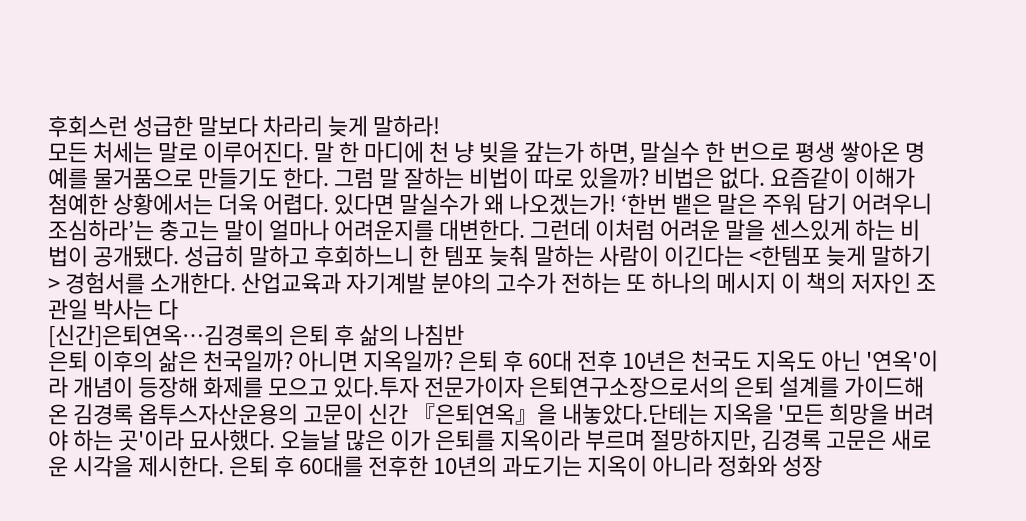후회스런 성급한 말보다 차라리 늦게 말하라!
모든 처세는 말로 이루어진다. 말 한 마디에 천 냥 빚을 갚는가 하면, 말실수 한 번으로 평생 쌓아온 명예를 물거품으로 만들기도 한다. 그럼 말 잘하는 비법이 따로 있을까? 비법은 없다. 요즘같이 이해가 첨예한 상황에서는 더욱 어렵다. 있다면 말실수가 왜 나오겠는가! ‘한번 뱉은 말은 주워 담기 어려우니 조심하라’는 충고는 말이 얼마나 어려운지를 대변한다. 그런데 이처럼 어려운 말을 센스있게 하는 비법이 공개됐다. 성급히 말하고 후회하느니 한 템포 늦춰 말하는 사람이 이긴다는 <한템포 늦게 말하기> 경험서를 소개한다. 산업교육과 자기계발 분야의 고수가 전하는 또 하나의 메시지 이 책의 저자인 조관일 박사는 다
[신간]은퇴연옥…김경록의 은퇴 후 삶의 나침반
은퇴 이후의 삶은 천국일까? 아니면 지옥일까? 은퇴 후 60대 전후 10년은 천국도 지옥도 아닌 '연옥'이라 개념이 등장해 화제를 모으고 있다.투자 전문가이자 은퇴연구소장으로서의 은퇴 설계를 가이드해 온 김경록 옵투스자산운용의 고문이 신간 『은퇴연옥』을 내놓았다.단테는 지옥을 '모든 희망을 버려야 하는 곳'이라 묘사했다. 오늘날 많은 이가 은퇴를 지옥이라 부르며 절망하지만, 김경록 고문은 새로운 시각을 제시한다. 은퇴 후 60대를 전후한 10년의 과도기는 지옥이 아니라 정화와 성장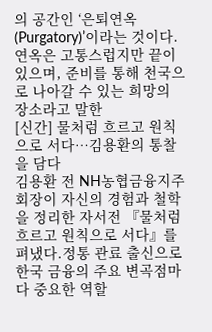의 공간인 ‘은퇴연옥(Purgatory)’이라는 것이다. 연옥은 고통스럽지만 끝이 있으며, 준비를 통해 천국으로 나아갈 수 있는 희망의 장소라고 말한
[신간] 물처럼 흐르고 원칙으로 서다…김용환의 통찰을 담다
김용환 전 NH농협금융지주 회장이 자신의 경험과 철학을 정리한 자서전 『물처럼 흐르고 원칙으로 서다』를 펴냈다.정통 관료 출신으로 한국 금융의 주요 변곡점마다 중요한 역할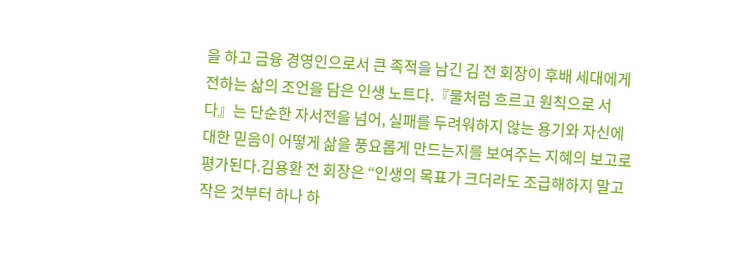을 하고 금융 경영인으로서 큰 족적을 남긴 김 전 회장이 후배 세대에게 전하는 삶의 조언을 담은 인생 노트다.『물처럼 흐르고 원칙으로 서다』는 단순한 자서전을 넘어, 실패를 두려워하지 않는 용기와 자신에 대한 믿음이 어떻게 삶을 풍요롭게 만드는지를 보여주는 지혜의 보고로 평가된다.김용환 전 회장은 “인생의 목표가 크더라도 조급해하지 말고 작은 것부터 하나 하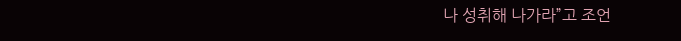나 성취해 나가라”고 조언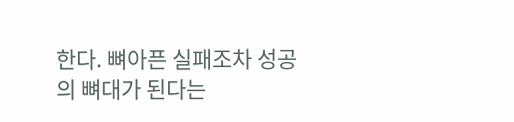한다. 뼈아픈 실패조차 성공의 뼈대가 된다는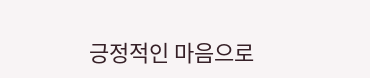긍정적인 마음으로